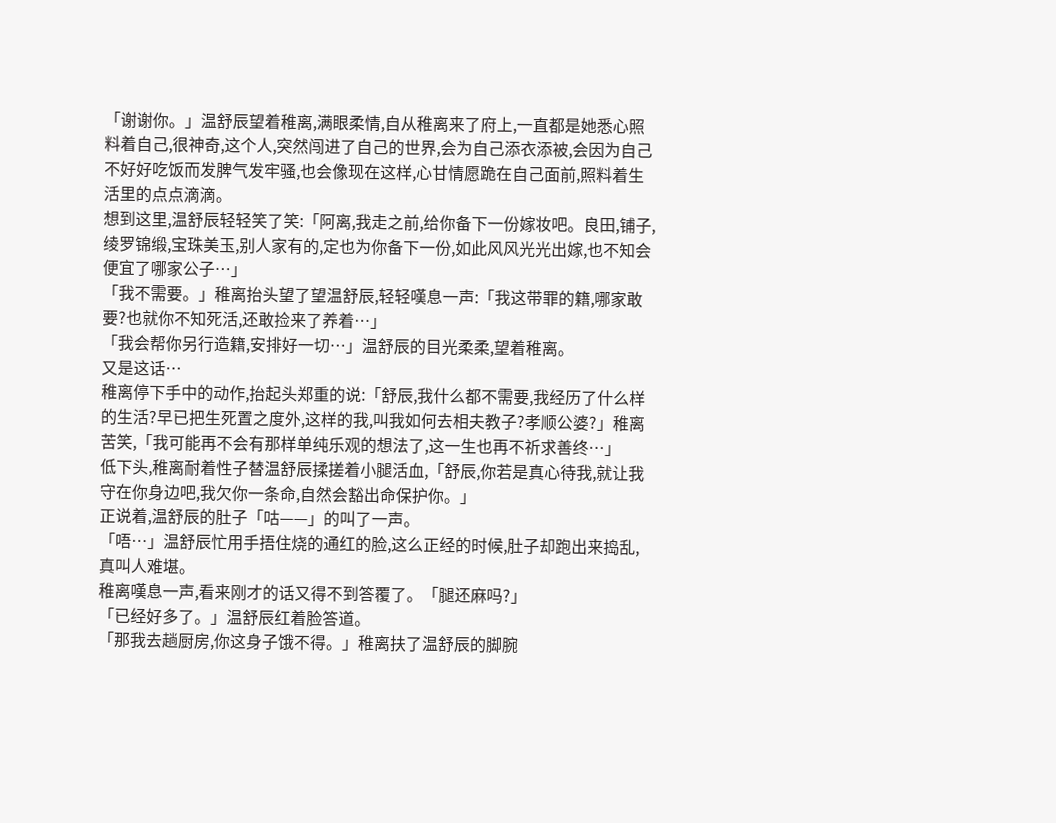「谢谢你。」温舒辰望着稚离,满眼柔情,自从稚离来了府上,一直都是她悉心照料着自己,很神奇,这个人,突然闯进了自己的世界,会为自己添衣添被,会因为自己不好好吃饭而发脾气发牢骚,也会像现在这样,心甘情愿跪在自己面前,照料着生活里的点点滴滴。
想到这里,温舒辰轻轻笑了笑:「阿离,我走之前,给你备下一份嫁妆吧。良田,铺子,绫罗锦缎,宝珠美玉,别人家有的,定也为你备下一份,如此风风光光出嫁,也不知会便宜了哪家公子…」
「我不需要。」稚离抬头望了望温舒辰,轻轻嘆息一声:「我这带罪的籍,哪家敢要?也就你不知死活,还敢捡来了养着…」
「我会帮你另行造籍,安排好一切…」温舒辰的目光柔柔,望着稚离。
又是这话…
稚离停下手中的动作,抬起头郑重的说:「舒辰,我什么都不需要,我经历了什么样的生活?早已把生死置之度外,这样的我,叫我如何去相夫教子?孝顺公婆?」稚离苦笑,「我可能再不会有那样单纯乐观的想法了,这一生也再不祈求善终…」
低下头,稚离耐着性子替温舒辰揉搓着小腿活血,「舒辰,你若是真心待我,就让我守在你身边吧,我欠你一条命,自然会豁出命保护你。」
正说着,温舒辰的肚子「咕——」的叫了一声。
「唔…」温舒辰忙用手捂住烧的通红的脸,这么正经的时候,肚子却跑出来捣乱,真叫人难堪。
稚离嘆息一声,看来刚才的话又得不到答覆了。「腿还麻吗?」
「已经好多了。」温舒辰红着脸答道。
「那我去趟厨房,你这身子饿不得。」稚离扶了温舒辰的脚腕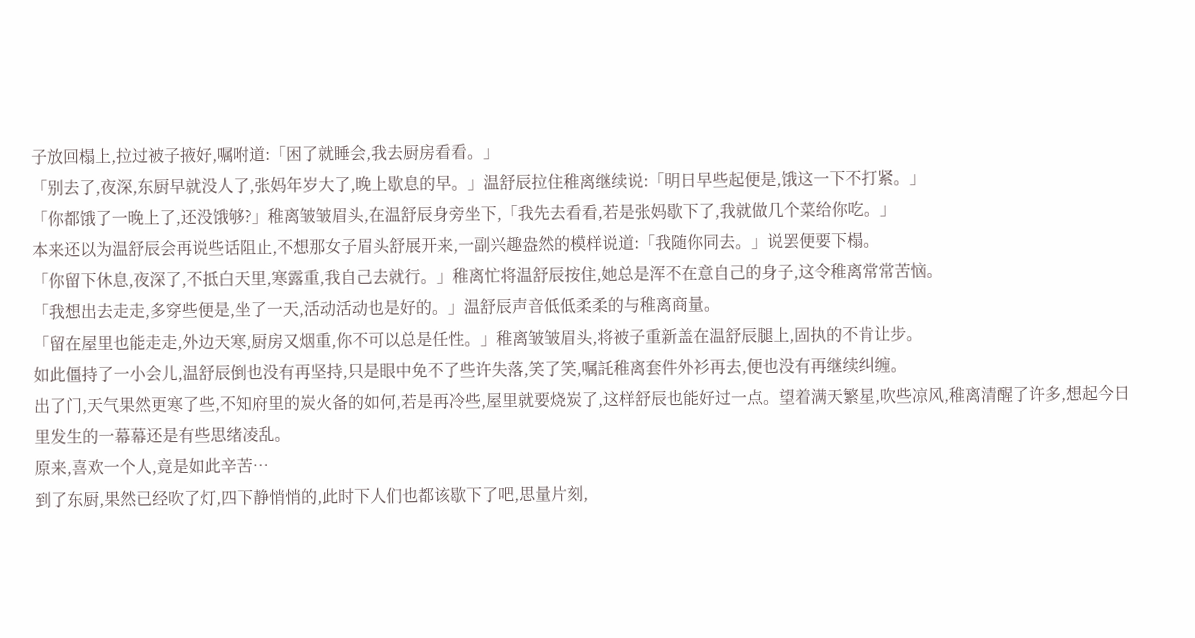子放回榻上,拉过被子掖好,嘱咐道:「困了就睡会,我去厨房看看。」
「别去了,夜深,东厨早就没人了,张妈年岁大了,晚上歇息的早。」温舒辰拉住稚离继续说:「明日早些起便是,饿这一下不打紧。」
「你都饿了一晚上了,还没饿够?」稚离皱皱眉头,在温舒辰身旁坐下,「我先去看看,若是张妈歇下了,我就做几个菜给你吃。」
本来还以为温舒辰会再说些话阻止,不想那女子眉头舒展开来,一副兴趣盎然的模样说道:「我随你同去。」说罢便要下榻。
「你留下休息,夜深了,不抵白天里,寒露重,我自己去就行。」稚离忙将温舒辰按住,她总是浑不在意自己的身子,这令稚离常常苦恼。
「我想出去走走,多穿些便是,坐了一天,活动活动也是好的。」温舒辰声音低低柔柔的与稚离商量。
「留在屋里也能走走,外边天寒,厨房又烟重,你不可以总是任性。」稚离皱皱眉头,将被子重新盖在温舒辰腿上,固执的不肯让步。
如此僵持了一小会儿,温舒辰倒也没有再坚持,只是眼中免不了些许失落,笑了笑,嘱託稚离套件外衫再去,便也没有再继续纠缠。
出了门,天气果然更寒了些,不知府里的炭火备的如何,若是再冷些,屋里就要烧炭了,这样舒辰也能好过一点。望着满天繁星,吹些凉风,稚离清醒了许多,想起今日里发生的一幕幕还是有些思绪凌乱。
原来,喜欢一个人,竟是如此辛苦…
到了东厨,果然已经吹了灯,四下静悄悄的,此时下人们也都该歇下了吧,思量片刻,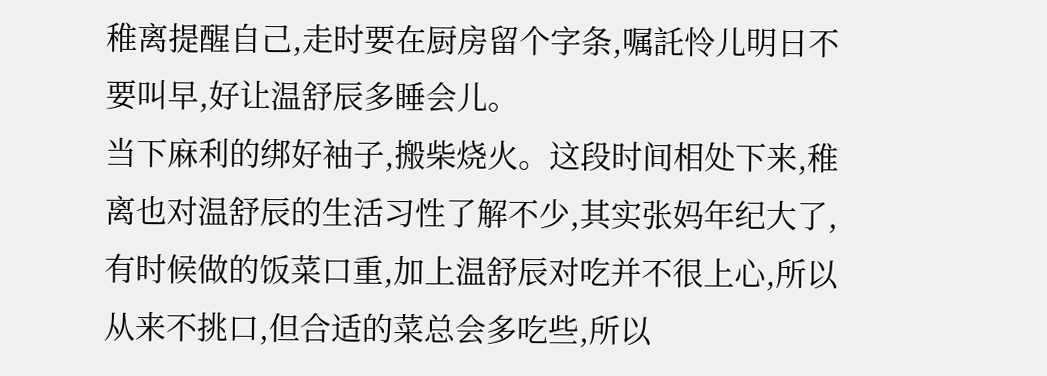稚离提醒自己,走时要在厨房留个字条,嘱託怜儿明日不要叫早,好让温舒辰多睡会儿。
当下麻利的绑好袖子,搬柴烧火。这段时间相处下来,稚离也对温舒辰的生活习性了解不少,其实张妈年纪大了,有时候做的饭菜口重,加上温舒辰对吃并不很上心,所以从来不挑口,但合适的菜总会多吃些,所以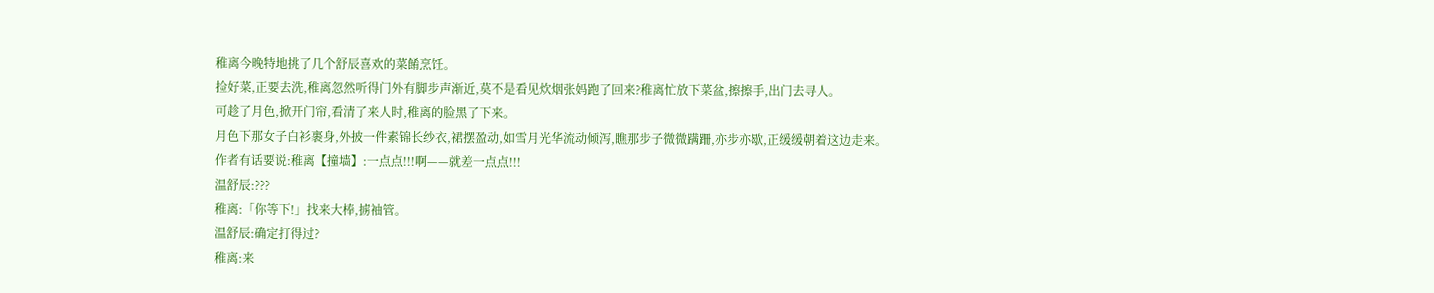稚离今晚特地挑了几个舒辰喜欢的菜餚烹饪。
捡好菜,正要去洗,稚离忽然听得门外有脚步声渐近,莫不是看见炊烟张妈跑了回来?稚离忙放下菜盆,擦擦手,出门去寻人。
可趁了月色,掀开门帘,看清了来人时,稚离的脸黑了下来。
月色下那女子白衫裹身,外披一件素锦长纱衣,裙摆盈动,如雪月光华流动倾泻,瞧那步子微微蹒跚,亦步亦歇,正缓缓朝着这边走来。
作者有话要说:稚离【撞墙】:一点点!!!啊——就差一点点!!!
温舒辰:???
稚离:「你等下!」找来大棒,掳袖管。
温舒辰:确定打得过?
稚离:来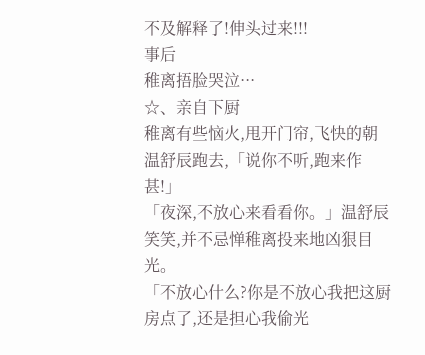不及解释了!伸头过来!!!
事后
稚离捂脸哭泣···
☆、亲自下厨
稚离有些恼火,甩开门帘,飞快的朝温舒辰跑去,「说你不听,跑来作甚!」
「夜深,不放心来看看你。」温舒辰笑笑,并不忌惮稚离投来地凶狠目光。
「不放心什么?你是不放心我把这厨房点了,还是担心我偷光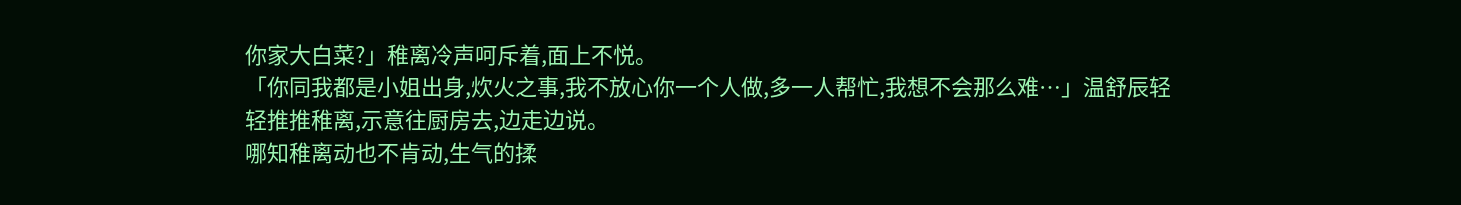你家大白菜?」稚离冷声呵斥着,面上不悦。
「你同我都是小姐出身,炊火之事,我不放心你一个人做,多一人帮忙,我想不会那么难…」温舒辰轻轻推推稚离,示意往厨房去,边走边说。
哪知稚离动也不肯动,生气的揉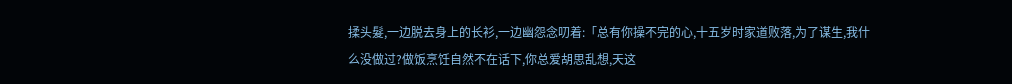揉头髮,一边脱去身上的长衫,一边幽怨念叨着:「总有你操不完的心,十五岁时家道败落,为了谋生,我什么没做过?做饭烹饪自然不在话下,你总爱胡思乱想,天这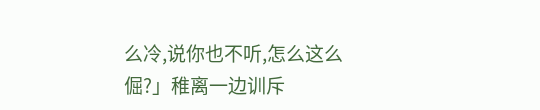么冷,说你也不听,怎么这么倔?」稚离一边训斥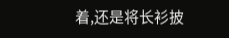着,还是将长衫披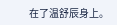在了温舒辰身上。